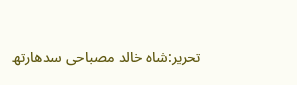تحریر:شاہ خالد مصباحی سدھارتھ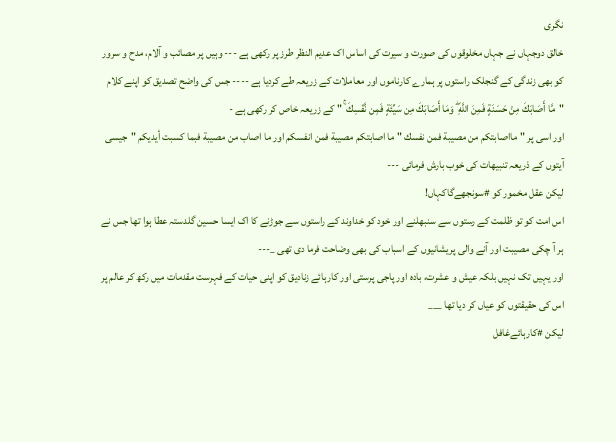نگری
خالق دوجہاں نے جہاں مخلوقوں کی صورت و سیرت کی اساس اک عدیم النظر طرز پر رکھی ہے --- وہیں پر مصائب و آلام، مدح و سرور کو بھی زندگی کے گنجلک راستوں پر ہمارے کارناموں اور معاملات کے زریعہ طے کردیا ہے ---- جس کی واضح تصدیق کو اپنے کلام "مَّا أَصَابَكَ مِنْ حَسَنَةٍ فَمِنَ اللَّهِ ۖ وَمَا أَصَابَكَ مِن سَيِّئَةٍ فَمِن نَّفْسِكَ ۚ " کے زریعہ خاص کر رکھی ہے -
اور اسی پر "مااصابتكم من مصيبة فمن نفسك " ما اصابتكم مصيبة فمن انفسكم اور ما اصاب من مصيبة فبما كسبت أيديكم "جیسی آیتوں کے ذریعہ تنبیھات کی خوب بارش فرمائی ---
لیکن عقل مخمور کو #سونجھےگاکہاں!
اس امت کو تو ظلمت کے رستوں سے سنبھلنے اور خود کو خداوند کے راستوں سے جوڑنے کا اک ایسا حسین گلدستہ عطا ہوا تھا جس نے ہر آ چکی مصیبت اور آنے والی پریشانیوں کے اسباب کی بھی وضاحت فرما دی تھی _---
اور یہیں تک نہیں بلکہ عیش و عشرت، بادہ اور پاجی پرستی اور کارہائے زنادیق کو اپنی حیات کے فہرست مقدمات میں رکھ کر عالم پر اس کی حقیقتوں کو عیاں کر دیا تھا ___
لیکن #کارہائےغافل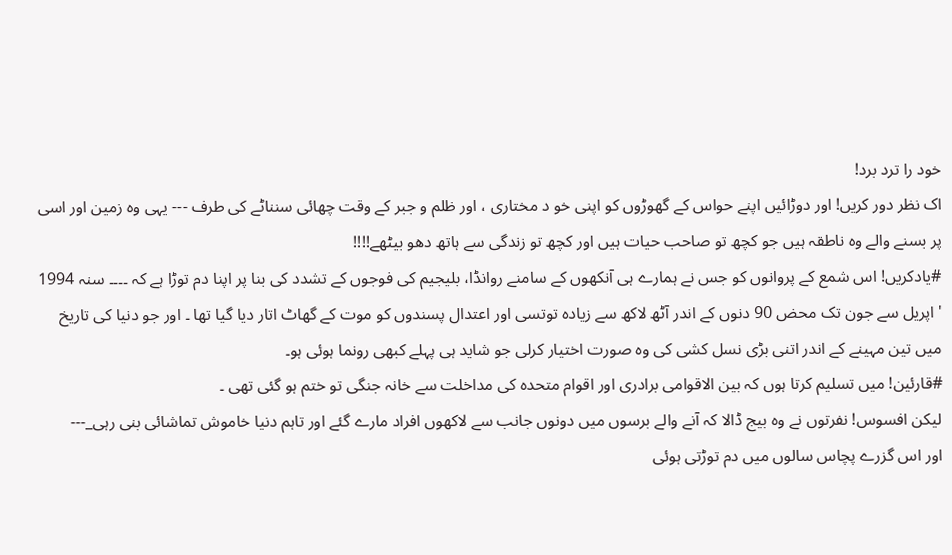خود را ترد برد!
اک نظر دور کریں! اور دوڑائیں اپنے حواس کے گھوڑوں کو اپنی خو د مختاری ، اور ظلم و جبر کے وقت چھائی سنناٹے کی طرف --- یہی وہ زمین اور اسی پر بسنے والے وہ ناطقہ ہیں جو کچھ تو صاحب حیات ہیں اور کچھ تو زندگی سے ہاتھ دھو بیٹھے!!!!
#یادکریں! اس شمع کے پروانوں کو جس نے ہمارے ہی آنکھوں کے سامنے روانڈا، بلیجیم کی فوجوں کے تشدد کی بنا پر اپنا دم توڑا ہے کہ ۔۔۔۔ سنہ 1994 ' اپریل سے جون تک محض 90 دنوں کے اندر آٹھ لاکھ سے زیادہ توتسی اور اعتدال پسندوں کو موت کے گھاٹ اتار دیا گیا تھا ۔ اور جو دنیا کی تاریخ میں تین مہینے کے اندر اتنی بڑی نسل کشی کی وہ صورت اختیار کرلی جو شاید ہی پہلے کبھی رونما ہوئی ہو۔
#قارئین! میں تسلیم کرتا ہوں کہ بین الاقوامی برادری اور اقوام متحدہ کی مداخلت سے خانہ جنگی تو ختم ہو گئی تھی ۔
لیکن افسوس! نفرتوں نے وہ بیج ڈالا کہ آنے والے برسوں میں دونوں جانب سے لاکھوں افراد مارے گئے اور تاہم دنیا خاموش تماشائی بنی رہی_---
اور اس گزرے پچاس سالوں میں دم توڑتی ہوئی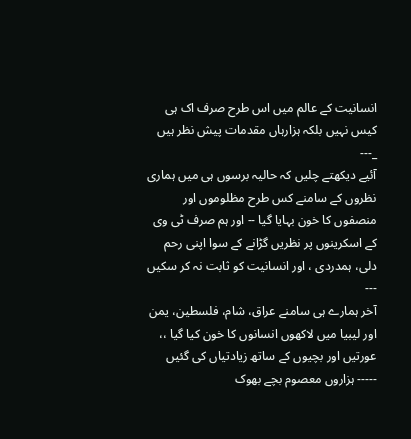انسانیت کے عالم میں اس طرح صرف اک ہی کیس نہیں بلکہ ہزارہاں مقدمات پیش نظر ہیں _---
آئیے دیکھتے چلیں کہ حالیہ برسوں ہی میں ہماری نظروں کے سامنے کس طرح مظلوموں اور منصفوں کا خون بہایا گیا -- اور ہم صرف ٹی وی کے اسکرینوں پر نظریں گڑانے کے سوا اپنی رحم دلی، ہمدردی ، اور انسانیت کو ثابت نہ کر سکیں ---
آخر ہمارے ہی سامنے عراق، شام، فلسطین، یمن اور لیبیا میں لاکھوں انسانوں کا خون کیا گیا ،، عورتیں اور بچیوں کے ساتھ زیادتیاں کی گئیں ----- ہزاروں معصوم بچے بھوک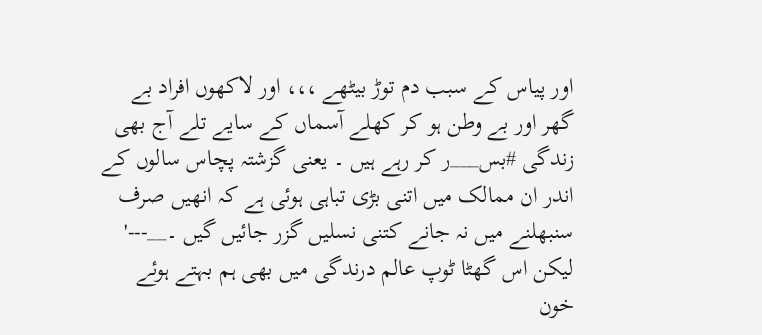اور پیاس کے سبب دم توڑ بیٹھے ،،، اور لاکھوں افراد بے گھر اور بے وطن ہو کر کھلے آسماں کے سایے تلے آج بھی زندگی #بس___ر کر رہے ہیں ۔ یعنی گزشتہ پچاس سالوں کے اندر ان ممالک میں اتنی بڑی تباہی ہوئی ہے کہ انھیں صرف سنبھلنے میں نہ جانے کتنی نسلیں گزر جائیں گیں ۔__---' لیکن اس گھٹا ٹوپ عالم درندگی میں بھی ہم بہتے ہوئے خون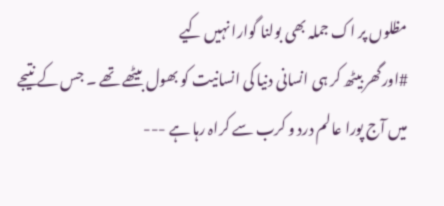مظلوں پر اک جملہ بھی بولنا گوارا نہیں کیے
#اورگھر بیٹھ کر ہی انسانی دنیا کی انسانیت کو بھول بیٹھے تھے ۔ جس کے نتیجے میں آج پورا عالم درد و کرب سے کراہ رہا ہے ---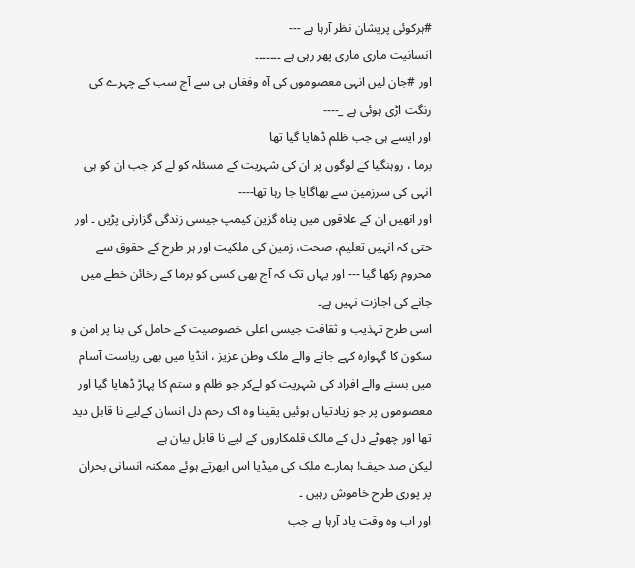#ہرکوئی پریشان نظر آرہا ہے ---
انسانیت ماری ماری پھر رہی ہے ۔۔۔۔۔۔۔
اور #جان لیں انہی معصوموں کی آہ وفغاں ہی سے آج سب کے چہرے کی رنگت اڑی ہوئی ہے _----
اور ایسے ہی جب ظلم ڈھایا گیا تھا
برما ، روہنگیا کے لوگوں پر ان کی شہریت کے مسئلہ کو لے کر جب ان کو ہی انہی کی سرزمین سے بھاگایا جا رہا تھا----
اور انھیں ان کے علاقوں میں پناہ گزین کیمپ جیسی زندگی گزارنی پڑیں ۔ اور حتی کہ انہیں تعلیم، صحت، زمین کی ملکیت اور ہر طرح کے حقوق سے محروم رکھا گیا --- اور یہاں تک کہ آج بھی کسی کو برما کے رخائن خطے میں جانے کی اجازت نہیں ہے۔
اسی طرح تہذیب و ثقافت جیسی اعلی خصوصیت کے حامل کی بنا پر امن و سکون کا گہوارہ کہے جانے والے ملک وطن عزیز ، انڈیا میں بھی ریاست آسام میں بسنے والے افراد کی شہریت کو لےکر جو ظلم و ستم کا پہاڑ ڈھایا گیا اور معصوموں پر جو زیادتیاں ہوئیں یقینا وہ اک رحم دل انسان کےلیے نا قابل دید تھا اور چھوٹے دل کے مالک قلمکاروں کے لیے نا قابل بیان ہے
لیکن صد حیف! ہمارے ملک کی میڈیا اس ابھرتے ہوئے ممکنہ انسانی بحران پر پوری طرح خاموش رہیں ۔
اور اب وہ وقت یاد آرہا ہے جب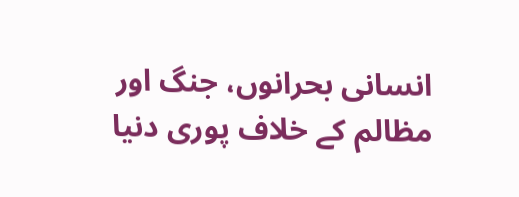انسانی بحرانوں، جنگ اور مظالم کے خلاف پوری دنیا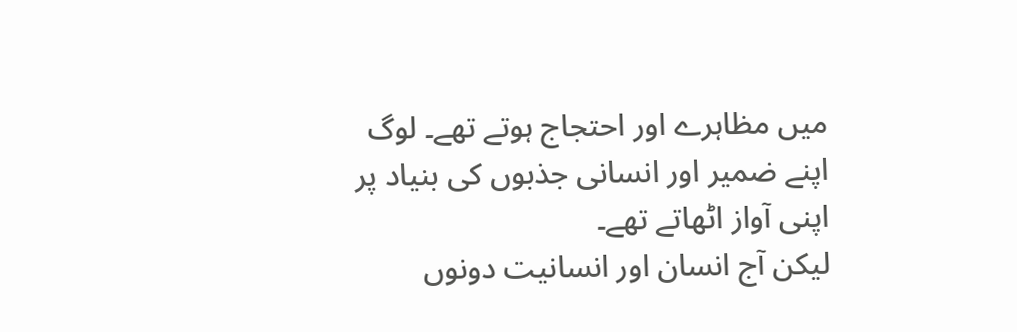میں مظاہرے اور احتجاج ہوتے تھے۔ لوگ اپنے ضمیر اور انسانی جذبوں کی بنیاد پر اپنی آواز اٹھاتے تھے۔
لیکن آج انسان اور انسانیت دونوں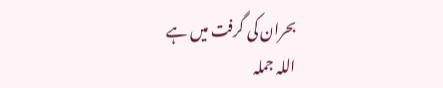بحران کی گرفت میں ہے
اللہ جملہ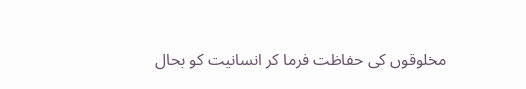مخلوقوں کی حفاظت فرما کر انسانیت کو بحال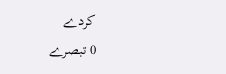کردے
0 تبصرے